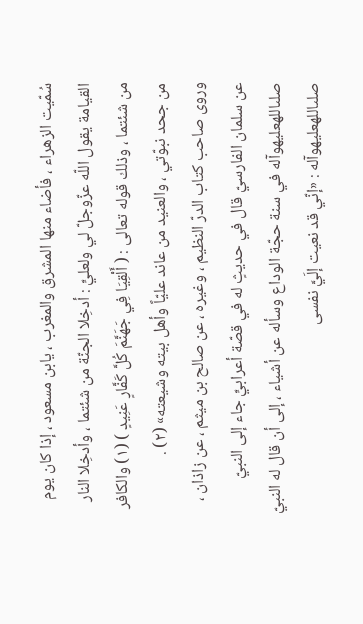سُمّيت الزهراء ، فأضاء منها المشرق والمغرب ، يابن مسعود ، إذا كان يوم القيامة يقول اللّه عزّوجلّ لي ولعليٍّ : أدخِلا الجنّة من شئتما ، وأدخِلا النار من شئتما ، وذلك قوله تعالى : ( أَلْقِيَا فِي جَهَنَّمَ كُلَّ كَفَّارٍ عَنِيدٍ ) (١) والكافر من جحد نبوّتي ، والعنيد من عاند عليّاً وأهل بيته وشيعته» (٢) .
وروى صاحب كتاب الدرّ النظيم ، وغيره ، عن صالح بن ميثم ، عن زاذان ، عن سلمان الفارسيّ قال في حديثٍ له في قصّة أعرابيٍّ جاء إلى النبيّ صلىاللهعليهوآله في سنة حجّة الوداع وسأله عن أشياء ، إلى أن قال له النبيّ صلىاللهعليهوآله : «إنّي قد نعيت إلَيَّ نفسى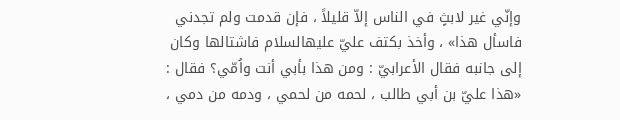وإنّي غير لابثٍ في الناس إلاّ قليلاً ، فإن قدمت ولم تجدني فاسأل هذا» ، وأخذ بكتف عليّ عليهالسلام فاشتالها وكان إلى جانبه فقال الأعرابيّ : ومن هذا بأبي أنت واُمّي؟ فقال : «هذا عليّ بن أبي طالب ، لحمه من لحمي ، ودمه من دمي ،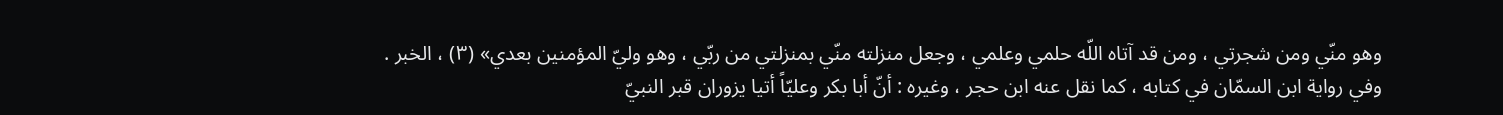وهو منّي ومن شجرتي ، ومن قد آتاه اللّه حلمي وعلمي ، وجعل منزلته منّي بمنزلتي من ربّي ، وهو وليّ المؤمنين بعدي» (٣) ، الخبر .
وفي رواية ابن السمّان في كتابه ، كما نقل عنه ابن حجر ، وغيره : أنّ أبا بكر وعليّاً أتيا يزوران قبر النبيّ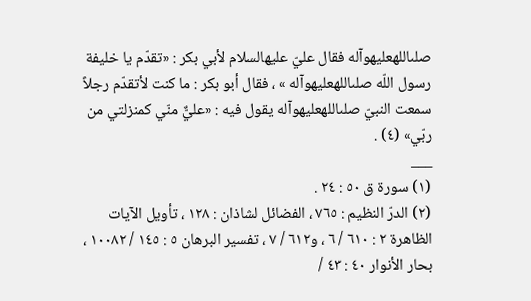صلىاللهعليهوآله فقال عليّ عليهالسلام لأبي بكر : «تقدّم يا خليفة رسول اللّه صلىاللهعليهوآله » ، فقال أبو بكر : ما كنت لأتقدّم رجلاً سمعت النبيّ صلىاللهعليهوآله يقول فيه : «عليٌّ منّي كمنزلتي من ربّي» (٤) .
___
(١) سورة ق ٥٠ : ٢٤ .
(٢) الدرّ النظيم : ٧٦٥ ، الفضائل لشاذان : ١٢٨ ، تأويل الآيات الظاهرة ٢ : ٦١٠ / ٦ ، و٦١٢ / ٧ ، تفسير البرهان ٥ : ١٤٥ / ١٠٠٨٢ ، بحار الأنوار ٤٠ : ٤٣ /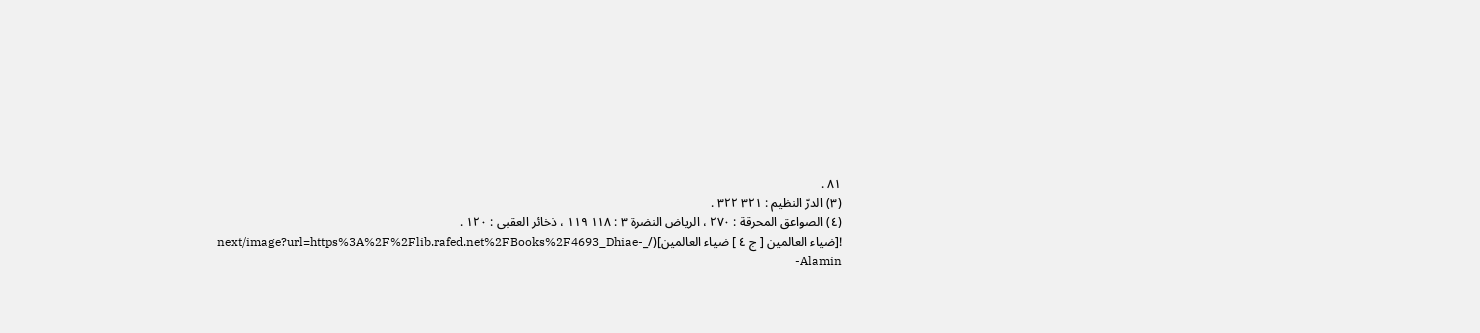٨١ .
(٣) الدرّ النظيم : ٣٢١ ٣٢٢ .
(٤) الصواعق المحرقة : ٢٧٠ ، الرياض النضرة ٣ : ١١٨ ١١٩ ، ذخائر العقبى : ١٢٠ .
![ضياء العالمين [ ج ٤ ] ضياء العالمين](/_next/image?url=https%3A%2F%2Flib.rafed.net%2FBooks%2F4693_Dhiae-Alamin-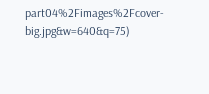part04%2Fimages%2Fcover-big.jpg&w=640&q=75)